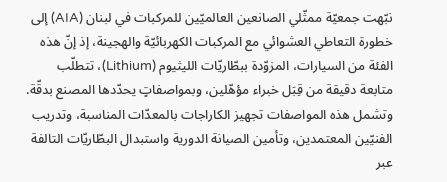نبّهت جمعيّة ممثّلي الصانعين العالميّين للمركبات في لبنان (AIA) إلى خطورة التعاطي العشوائي مع المركبات الكهربائيّة والهجينة، إذ إنّ هذه الفئة من السيارات، المزوّدة ببطّاريّات الليثيوم (Lithium)، تتطلّب متابعة دقيقة من قِبَل خبراء مؤهّلين، وبمواصفاتٍ يحدّدها المصنع بدقّة.
وتشمل هذه المواصفات تجهيز الكاراجات بالمعدّات المناسبة، وتدريب الفنيّين المعتمدين، وتأمين الصيانة الدورية واستبدال البطّاريّات التالفة عبر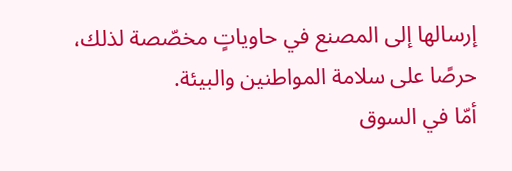إرسالها إلى المصنع في حاوياتٍ مخصّصة لذلك، حرصًا على سلامة المواطنين والبيئة.
أمّا في السوق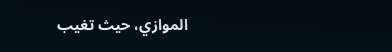الموازي، حيث تغيب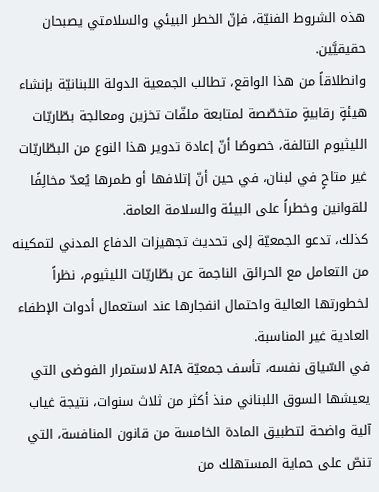هذه الشروط الفنيّة، فإنّ الخطر البيئي والسلامتي يصبحان حقيقيَّين.
وانطلاقاً من هذا الواقع، تطالب الجمعية الدولة اللبنانيّة بإنشاء هيئةٍ رقابيةٍ متخصّصة لمتابعة ملفّات تخزين ومعالجة بطّاريّات الليثيوم التالفة، خصوصًا أنّ إعادة تدوير هذا النوع من البطّاريّات غير متاحٍ في لبنان، في حين أنّ إتلافها أو طمرها يُعدّ مخالِفًا للقوانين وخطراً على البيئة والسلامة العامة.
كذلك، تدعو الجمعيّة إلى تحديث تجهيزات الدفاع المدني لتمكينه من التعامل مع الحرائق الناجمة عن بطّاريّات الليثيوم، نظراً لخطورتها العالية واحتمال انفجارها عند استعمال أدوات الإطفاء العادية غير المناسبة.
في السّياق نفسه، تأسف جمعيّة AIA لاستمرار الفوضى التي يعيشها السوق اللبناني منذ أكثر من ثلاث سنوات، نتيجة غياب آلية واضحة لتطبيق المادة الخامسة من قانون المنافسة، التي تنصّ على حماية المستهلك من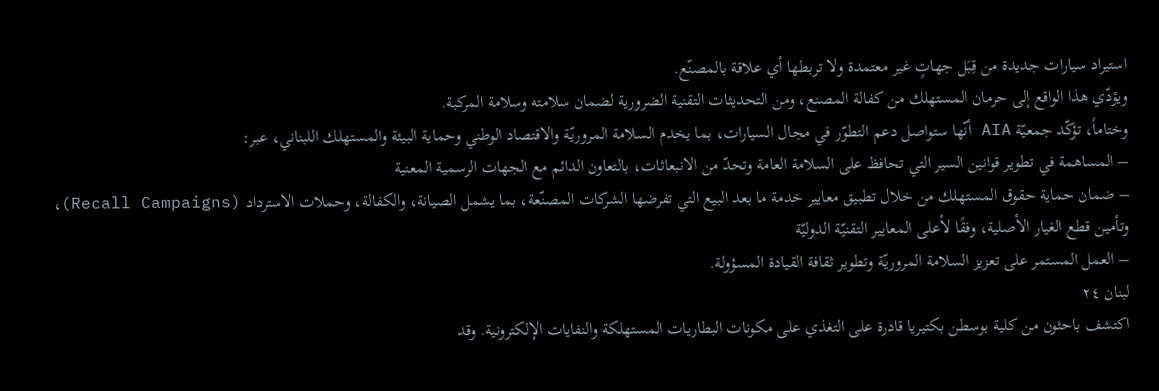استيراد سيارات جديدة من قِبَل جهاتٍ غير معتمدة ولا تربطها أي علاقة بالمصنّع.
ويؤدّي هذا الواقع إلى حرمان المستهلك من كفالة المصنع، ومن التحديثات التقنية الضرورية لضمان سلامته وسلامة المركبة.
وختاماً، تؤكّد جمعيّة AIA أنّها ستواصل دعم التطوّر في مجال السيارات، بما يخدم السلامة المروريّة والاقتصاد الوطني وحماية البيئة والمستهلك اللبناني، عبر:
– المساهمة في تطوير قوانين السير التي تحافظ على السلامة العامة وتحدّ من الانبعاثات، بالتعاون الدائم مع الجهات الرسمية المعنية
– ضمان حماية حقوق المستهلك من خلال تطبيق معايير خدمة ما بعد البيع التي تفرضها الشركات المصنّعة، بما يشمل الصيانة، والكفالة، وحملات الاسترداد (Recall Campaigns)، وتأمين قطع الغيار الأصلية، وفقًا لأعلى المعايير التقنيّة الدوليّة
– العمل المستمر على تعزيز السلامة المروريّة وتطوير ثقافة القيادة المسؤولة.
لبنان ٢٤
اكتشف باحثون من كلية بوسطن بكتيريا قادرة على التغذي على مكونات البطاريات المستهلكة والنفايات الإلكترونية. وقد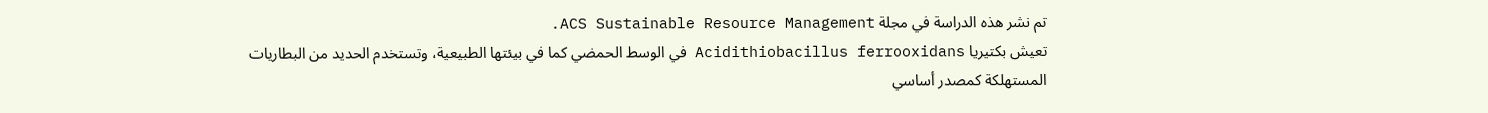تم نشر هذه الدراسة في مجلة ACS Sustainable Resource Management.
تعيش بكتيريا Acidithiobacillus ferrooxidans في الوسط الحمضي كما في بيئتها الطبيعية، وتستخدم الحديد من البطاريات المستهلكة كمصدر أساسي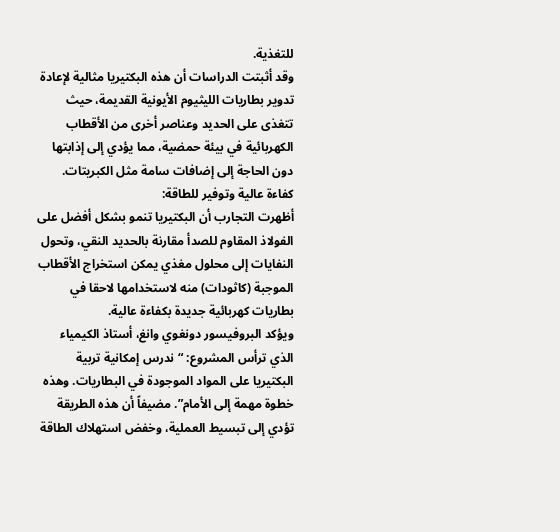للتغذية.
وقد أثبتت الدراسات أن هذه البكتيريا مثالية لإعادة تدوير بطاريات الليثيوم الأيونية القديمة، حيث تتغذى على الحديد وعناصر أخرى من الأقطاب الكهربائية في بيئة حمضية، مما يؤدي إلى إذابتها دون الحاجة إلى إضافات سامة مثل الكبريتات.
كفاءة عالية وتوفير للطاقة:
أظهرت التجارب أن البكتيريا تنمو بشكل أفضل على الفولاذ المقاوم للصدأ مقارنة بالحديد النقي، وتحول النفايات إلى محلول مغذي يمكن استخراج الأقطاب الموجبة (كاثودات) منه لاستخدامها لاحقا في بطاريات كهربائية جديدة بكفاءة عالية.
ويؤكد البروفيسور دونغوي وانغ، أستاذ الكيمياء الذي ترأس المشروع: “ندرس إمكانية تربية البكتيريا على المواد الموجودة في البطاريات. وهذه خطوة مهمة إلى الأمام”. مضيفاً أن هذه الطريقة تؤدي إلى تبسيط العملية، وخفض استهلاك الطاقة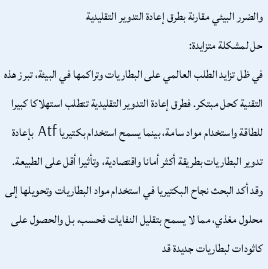والضرر البيئي مقارنة بطرق إعادة التدوير التقليدية
حل لمشكلة متزايدة:
في ظل تزايد الطلب العالمي على البطاريات وتراكمها في البيئة، تبرز هذه التقنية كحل مبتكر. فطرق إعادة التدوير التقليدية تتطلب استهلاكا كبيرا للطاقة واستخدام مواد سامة، بينما يسمح استخدام بكتيريا Atf بإعادة تدوير البطاريات بطريقة أكثر أمانا واقتصادية، وتأثيرا أقل على الطبيعة.
وقد أكد البحث نجاح البكتيريا في استخدام مواد البطاريات وتحويلها إلى محلول مغذي، مما لا يسمح بتقليل النفايات فحسب، بل والحصول على كاثودات لبطاريات جديدة قد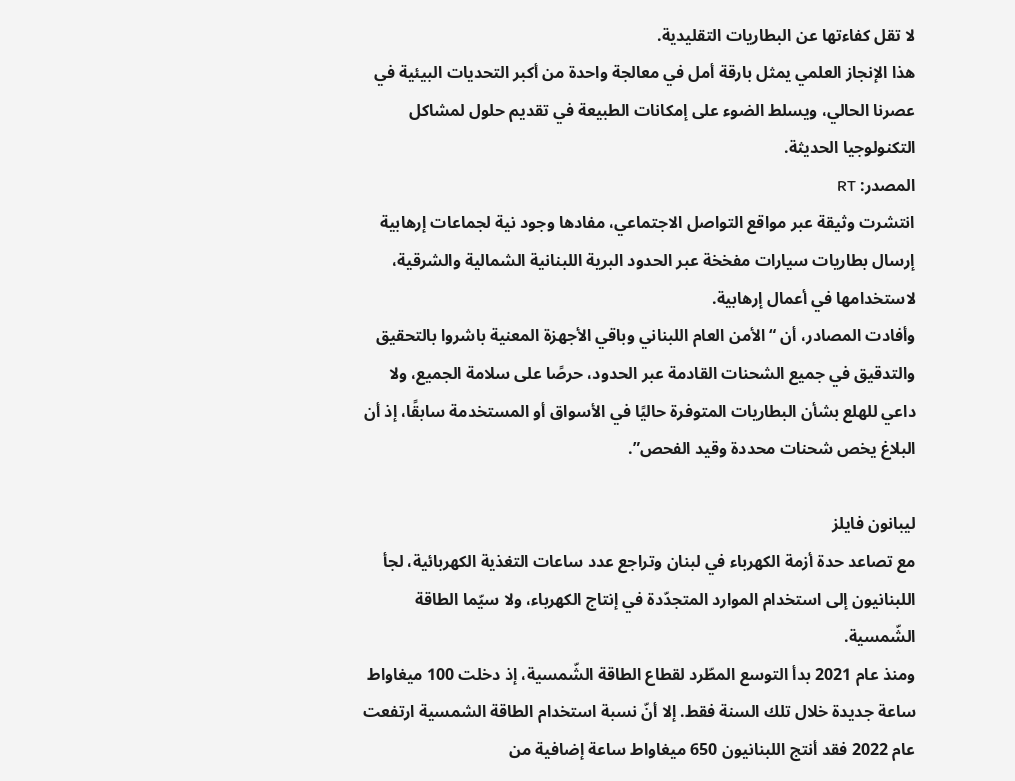لا تقل كفاءتها عن البطاريات التقليدية.
هذا الإنجاز العلمي يمثل بارقة أمل في معالجة واحدة من أكبر التحديات البيئية في عصرنا الحالي، ويسلط الضوء على إمكانات الطبيعة في تقديم حلول لمشاكل التكنولوجيا الحديثة.
المصدر: RT
انتشرت وثيقة عبر مواقع التواصل الاجتماعي، مفادها وجود نية لجماعات إرهابية إرسال بطاريات سيارات مفخخة عبر الحدود البرية اللبنانية الشمالية والشرقية، لاستخدامها في أعمال إرهابية.
وأفادت المصادر، أن “الأمن العام اللبناني وباقي الأجهزة المعنية باشروا بالتحقيق والتدقيق في جميع الشحنات القادمة عبر الحدود، حرصًا على سلامة الجميع، ولا داعي للهلع بشأن البطاريات المتوفرة حاليًا في الأسواق أو المستخدمة سابقًا، إذ أن البلاغ يخص شحنات محددة وقيد الفحص”.

ليبانون فايلز
مع تصاعد حدة أزمة الكهرباء في لبنان وتراجع عدد ساعات التغذية الكهربائية، لجأ اللبنانيون إلى استخدام الموارد المتجدّدة في إنتاج الكهرباء، ولا سيّما الطاقة الشّمسية.
ومنذ عام 2021 بدأ التوسع المطّرد لقطاع الطاقة الشّمسية، إذ دخلت 100 ميغاواط ساعة جديدة خلال تلك السنة فقط. إلا أنّ نسبة استخدام الطاقة الشمسية ارتفعت عام 2022 فقد أنتج اللبنانيون 650 ميغاواط ساعة إضافية من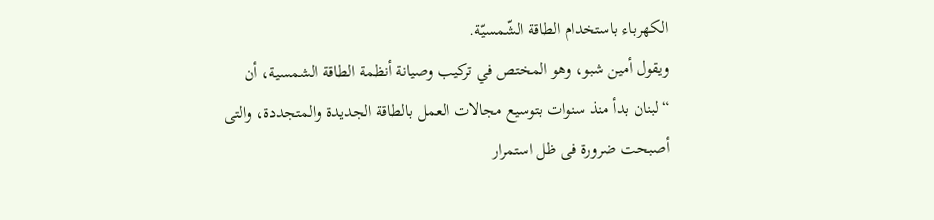الكهرباء باستخدام الطاقة الشّمسيّة.
ويقول أمين شبو، وهو المختص في تركيب وصيانة أنظمة الطاقة الشمسية، أن “لبنان بدأ منذ سنوات بتوسيع مجالات العمل بالطاقة الجديدة والمتجددة، والتى أصبحت ضرورة فى ظل استمرار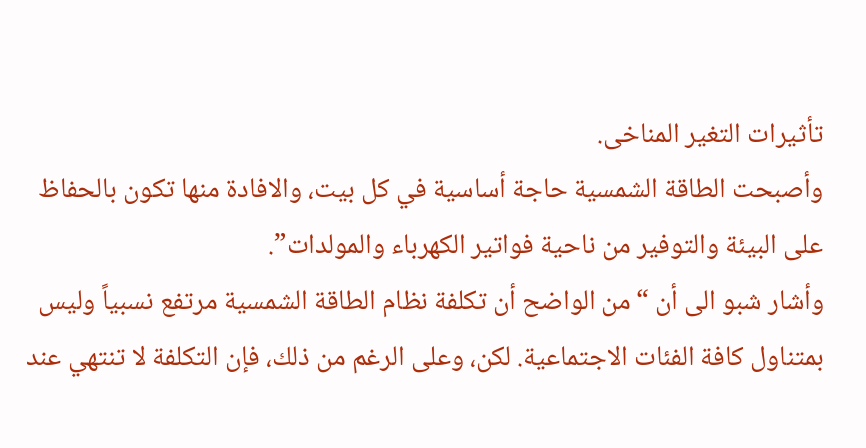تأثيرات التغير المناخى.
وأصبحت الطاقة الشمسية حاجة أساسية في كل بيت، والافادة منها تكون بالحفاظ على البيئة والتوفير من ناحية فواتير الكهرباء والمولدات”.
وأشار شبو الى أن “من الواضح أن تكلفة نظام الطاقة الشمسية مرتفع نسبياً وليس بمتناول كافة الفئات الاجتماعية. لكن، وعلى الرغم من ذلك، فإن التكلفة لا تنتهي عند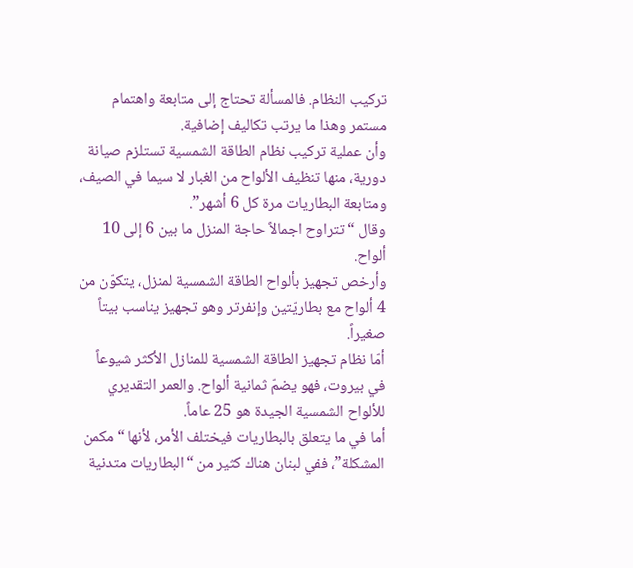تركيب النظام. فالمسألة تحتاج إلى متابعة واهتمام مستمر وهذا ما يرتب تكاليف إضافية.
وأن عملية تركيب نظام الطاقة الشمسية تستلزم صيانة دورية، منها تنظيف الألواح من الغبار لا سيما في الصيف، ومتابعة البطاريات مرة كل 6 أشهر”.
وقال “تتراوح اجمالاً حاجة المنزل ما بين 6 إلى 10 ألواح.
وأرخص تجهيز بألواح الطاقة الشمسية لمنزل، يتكوّن من 4 ألواح مع بطاريّتين وإنفرتر وهو تجهيز يناسب بيتاً صغيراً.
أمّا نظام تجهيز الطاقة الشمسية للمنازل الأكثر شيوعاً في بيروت، فهو يضمّ ثمانية ألواح. والعمر التقديري للألواح الشمسية الجيدة هو 25 عاماً.
أما في ما يتعلق بالبطاريات فيختلف الأمر، لأنها “مكمن المشكلة”، ففي لبنان هناك كثير من “البطاريات متدنية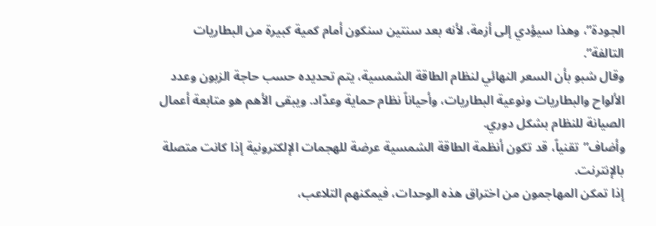الجودة”، وهذا سيؤدي إلى أزمة، لأنه بعد سنتين سنكون أمام كمية كبيرة من البطاريات التالفة”.
وقال شبو بأن السعر النهائي لنظام الطاقة الشمسية، يتم تحديده حسب حاجة الزبون وعدد الألواح والبطاريات ونوعية البطاريات، وأحياناً نظام حماية وعدّاد. ويبقى الأهم هو متابعة أعمال الصيانة للنظام بشكل دوري.
وأضاف”تقنياً، قد تكون أنظمة الطاقة الشمسية عرضة للهجمات الإلكترونية إذا كانت متصلة بالإنترنت.
إذا تمكن المهاجمون من اختراق هذه الوحدات، فيمكنهم التلاعب،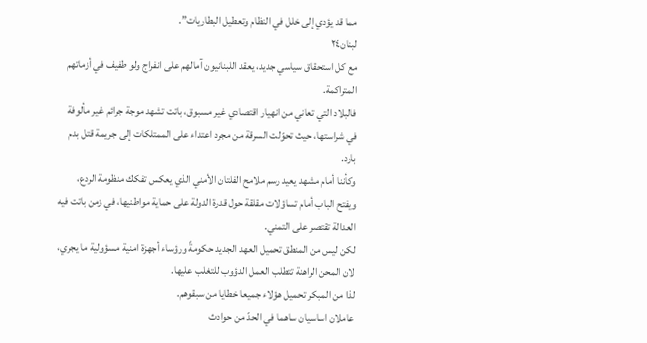مما قد يؤدي إلى خلل في النظام وتعطيل البطاريات”.
لبنان٢٤
مع كل استحقاق سياسي جديد، يعقد اللبنانيون آمالهم على انفراج ولو طفيف في أزماتهم المتراكمة.
فالبلاد التي تعاني من انهيار اقتصادي غير مسبوق، باتت تشهد موجة جرائم غير مألوفة في شراستها، حيث تحوّلت السرقة من مجرد اعتداء على الممتلكات إلى جريمة قتل بدم بارد.
وكأننا أمام مشهد يعيد رسم ملامح الفلتان الأمني الذي يعكس تفكك منظومة الردع، ويفتح الباب أمام تساؤلات مقلقة حول قدرة الدولة على حماية مواطنيها، في زمن باتت فيه العدالة تقتصر على التمني.
لكن ليس من المنطق تحميل العهد الجديد حكومةً ورؤساء أجهزة امنية مسؤولية ما يجري، لان المحن الراهنة تتطلب العمل الدؤوب للتغلب عليها.
لذا من المبكر تحميل هؤلاء جميعا خطايا من سبقوهم.
عاملان اساسيان ساهما في الحدّ من حوادث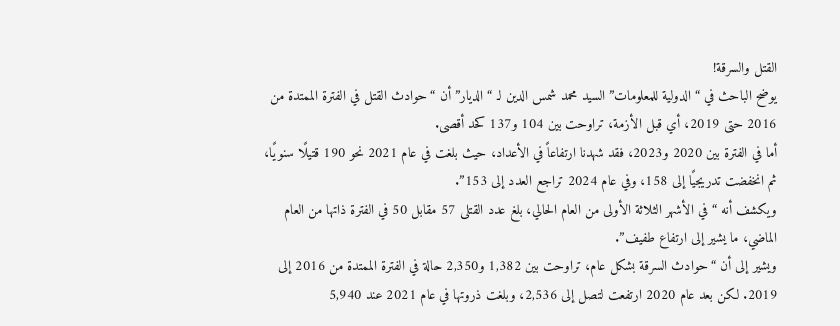القتل والسرقة!
يوضح الباحث في “الدولية للمعلومات” السيد محمد شمس الدين لـ “الديار” أن “حوادث القتل في الفترة الممتدة من 2016 حتى 2019، أي قبل الأزمة، تراوحت بين 104 و137 كحد أقصى.
أما في الفترة بين 2020 و2023، فقد شهدنا ارتفاعاً في الأعداد، حيث بلغت في عام 2021 نحو 190 قتيلًا سنويًا، ثم انخفضت تدريجيًا إلى 158، وفي عام 2024 تراجع العدد إلى 153”.
ويكشف أنه “في الأشهر الثلاثة الأولى من العام الحالي، بلغ عدد القتلى 57 مقابل 50 في الفترة ذاتها من العام الماضي، ما يشير إلى ارتفاع طفيف”.
ويشير إلى أن “حوادث السرقة بشكل عام، تراوحت بين 1,382 و2,350 حالة في الفترة الممتدة من 2016 إلى 2019. لكن بعد عام 2020 ارتفعت لتصل إلى 2,536، وبلغت ذروتها في عام 2021 عند 5,940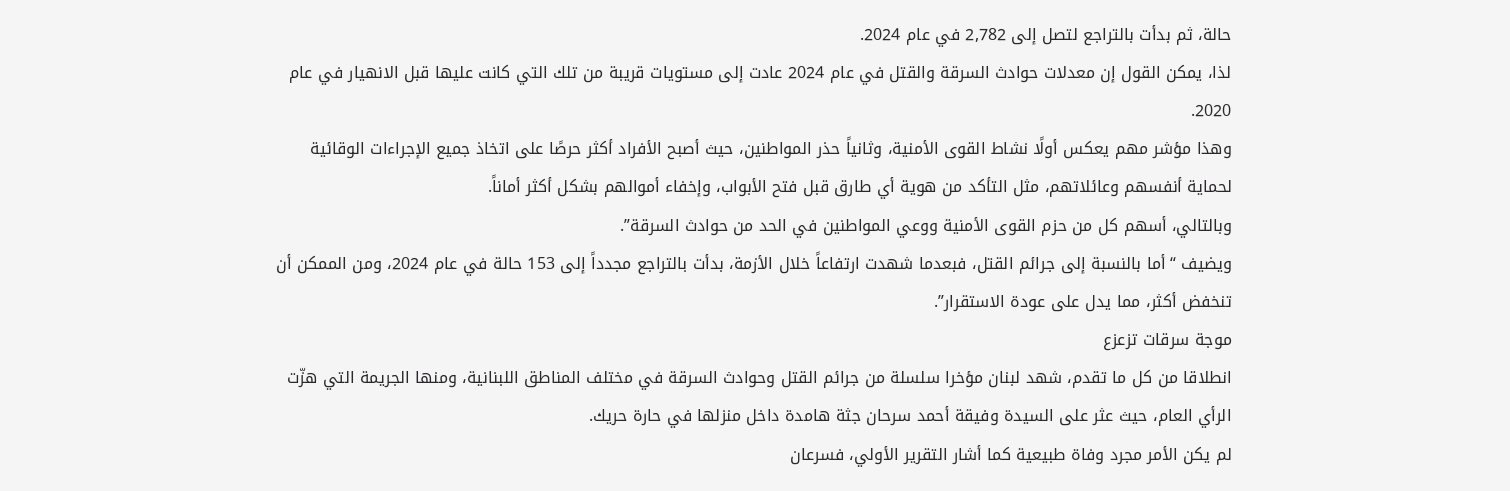حالة، ثم بدأت بالتراجع لتصل إلى 2,782 في عام 2024.
لذا، يمكن القول إن معدلات حوادث السرقة والقتل في عام 2024 عادت إلى مستويات قريبة من تلك التي كانت عليها قبل الانهيار في عام 2020.
وهذا مؤشر مهم يعكس أولًا نشاط القوى الأمنية، وثانياً حذر المواطنين، حيث أصبح الأفراد أكثر حرصًا على اتخاذ جميع الإجراءات الوقائية لحماية أنفسهم وعائلاتهم، مثل التأكد من هوية أي طارق قبل فتح الأبواب، وإخفاء أموالهم بشكل أكثر أماناً.
وبالتالي، أسهم كل من حزم القوى الأمنية ووعي المواطنين في الحد من حوادث السرقة”.
ويضيف “أما بالنسبة إلى جرائم القتل، فبعدما شهدت ارتفاعاً خلال الأزمة، بدأت بالتراجع مجدداً إلى 153 حالة في عام 2024، ومن الممكن أن تنخفض أكثر، مما يدل على عودة الاستقرار”.
موجة سرقات تزعزع
انطلاقا من كل ما تقدم، شهد لبنان مؤخرا سلسلة من جرائم القتل وحوادث السرقة في مختلف المناطق اللبنانية، ومنها الجريمة التي هزّت الرأي العام، حيث عثر على السيدة وفيقة أحمد سرحان جثة هامدة داخل منزلها في حارة حريك.
لم يكن الأمر مجرد وفاة طبيعية كما أشار التقرير الأولي، فسرعان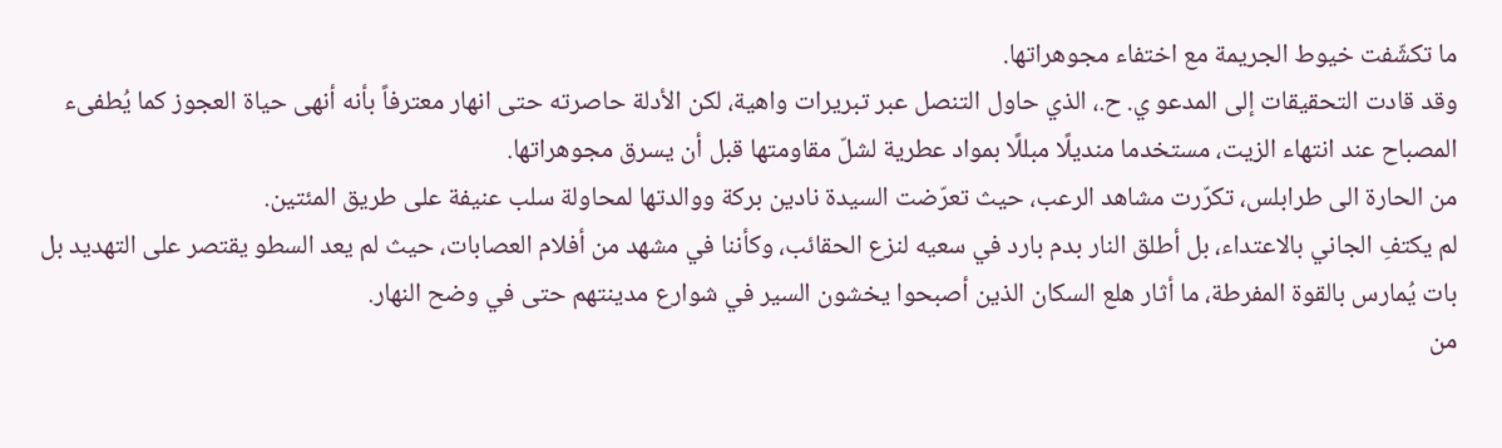ما تكشّفت خيوط الجريمة مع اختفاء مجوهراتها.
وقد قادت التحقيقات إلى المدعو ي. ح.، الذي حاول التنصل عبر تبريرات واهية، لكن الأدلة حاصرته حتى انهار معترفاً بأنه أنهى حياة العجوز كما يُطفىء المصباح عند انتهاء الزيت، مستخدما منديلًا مبللًا بمواد عطرية لشلّ مقاومتها قبل أن يسرق مجوهراتها.
من الحارة الى طرابلس، تكرّرت مشاهد الرعب، حيث تعرّضت السيدة نادين بركة ووالدتها لمحاولة سلب عنيفة على طريق المئتين.
لم يكتفِ الجاني بالاعتداء، بل أطلق النار بدم بارد في سعيه لنزع الحقائب، وكأننا في مشهد من أفلام العصابات، حيث لم يعد السطو يقتصر على التهديد بل بات يُمارس بالقوة المفرطة، ما أثار هلع السكان الذين أصبحوا يخشون السير في شوارع مدينتهم حتى في وضح النهار.
من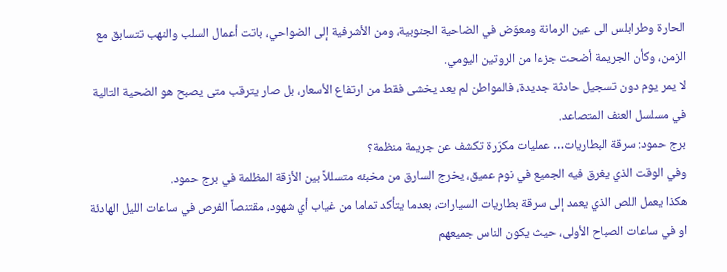الحارة وطرابلس الى عين الرمانة ومعوّض في الضاحية الجنوبية، ومن الأشرفية إلى الضواحي، باتت أعمال السلب والنهب تتسابق مع الزمن، وكأن الجريمة أضحت جزءا من الروتين اليومي.
لا يمر يوم دون تسجيل حادثة جديدة، فالمواطن لم يعد يخشى فقط من ارتفاع الأسعار، بل صار يترقب متى يصبح هو الضحية التالية في مسلسل العنف المتصاعد.
برج حمود: سرقة البطاريات… عمليات مكرّرة تكشف عن جريمة منظمة؟
وفي الوقت الذي يغرق فيه الجميع في نوم عميق، يخرج السارق من مخبئه متسللاً بين الأزقة المظلمة في برج حمود.
هكذا يعمل اللص الذي يعمد إلى سرقة بطاريات السيارات، بعدما يتأكد تماما من غياب أي شهود، مقتنصاً الفرص في ساعات الليل الهادئة او في ساعات الصباح الأولى، حيث يكون الناس جميعهم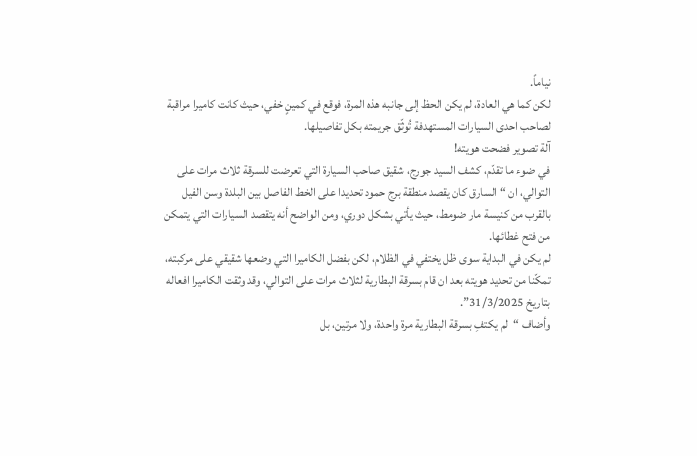نياماً.
لكن كما هي العادة، لم يكن الحظ إلى جانبه هذه المرة، فوقع في كمينٍ خفي، حيث كانت كاميرا مراقبة لصاحب احدى السيارات المستهدفة تُوثّق جريمته بكل تفاصيلها.
آلة تصوير فضحت هويته!
في ضوء ما تقدّم، كشف السيد جورج، شقيق صاحب السيارة التي تعرضت للسرقة ثلاث مرات على التوالي، ان “السارق كان يقصد منطقة برج حمود تحديدا على الخط الفاصل بين البلدة وسن الفيل بالقرب من كنيسة مار ضومط، حيث يأتي بشكل دوري، ومن الواضح أنه يتقصد السيارات التي يتمكن من فتح غطائها.
لم يكن في البداية سوى ظل يختفي في الظلام، لكن بفضل الكاميرا التي وضعها شقيقي على مركبته، تمكّنا من تحديد هويته بعد ان قام بسرقة البطارية لثلاث مرات على التوالي، وقد وثقت الكاميرا افعاله بتاريخ 31/3/2025”.
وأضاف “لم يكتفِ بسرقة البطارية مرة واحدة، ولا مرتين، بل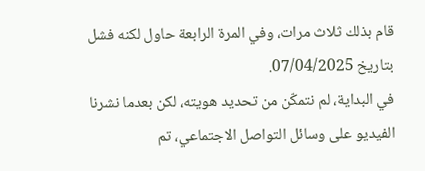قام بذلك ثلاث مرات، وفي المرة الرابعة حاول لكنه فشل بتاريخ 07/04/2025.
في البداية، لم نتمكّن من تحديد هويته، لكن بعدما نشرنا الفيديو على وسائل التواصل الاجتماعي، تم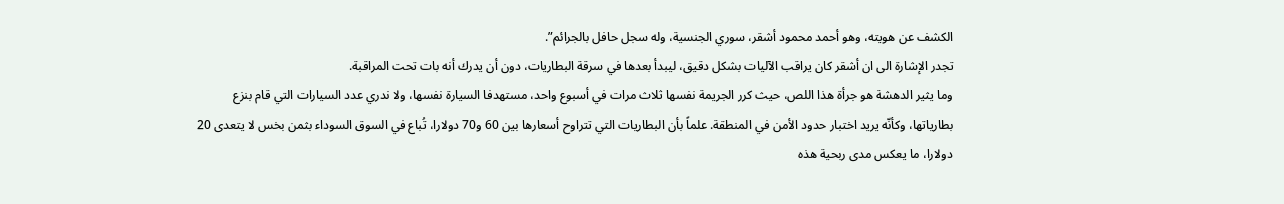الكشف عن هويته، وهو أحمد محمود أشقر، سوري الجنسية، وله سجل حافل بالجرائم”.
تجدر الإشارة الى ان أشقر كان يراقب الآليات بشكل دقيق، ليبدأ بعدها في سرقة البطاريات، دون أن يدرك أنه بات تحت المراقبة.
وما يثير الدهشة هو جرأة هذا اللص، حيث كرر الجريمة نفسها ثلاث مرات في أسبوع واحد، مستهدفا السيارة نفسها، ولا ندري عدد السيارات التي قام بنزع بطارياتها، وكأنّه يريد اختبار حدود الأمن في المنطقة. علماً بأن البطاريات التي تتراوح أسعارها بين 60 و70 دولارا، تُباع في السوق السوداء بثمن بخس لا يتعدى 20 دولارا، ما يعكس مدى ربحية هذه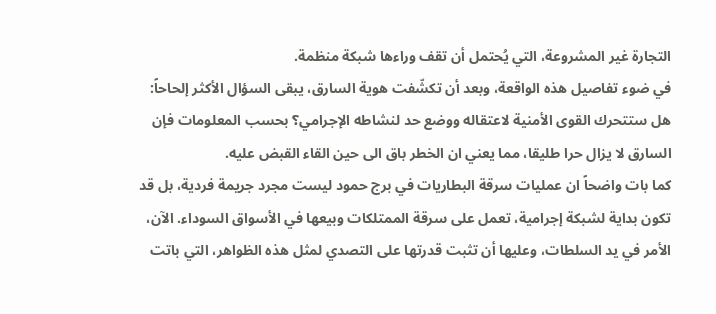التجارة غير المشروعة، التي يُحتمل أن تقف وراءها شبكة منظمة.
في ضوء تفاصيل هذه الواقعة، وبعد أن تكشّفت هوية السارق، يبقى السؤال الأكثر إلحاحاً: هل ستتحرك القوى الأمنية لاعتقاله ووضع حد لنشاطه الإجرامي؟ بحسب المعلومات فإن السارق لا يزال حرا طليقا، مما يعني ان الخطر باق الى حين القاء القبض عليه.
كما بات واضحاً ان عمليات سرقة البطاريات في برج حمود ليست مجرد جريمة فردية، بل قد تكون بداية لشبكة إجرامية، تعمل على سرقة الممتلكات وبيعها في الأسواق السوداء. الآن، الأمر في يد السلطات، وعليها أن تثبت قدرتها على التصدي لمثل هذه الظواهر، التي باتت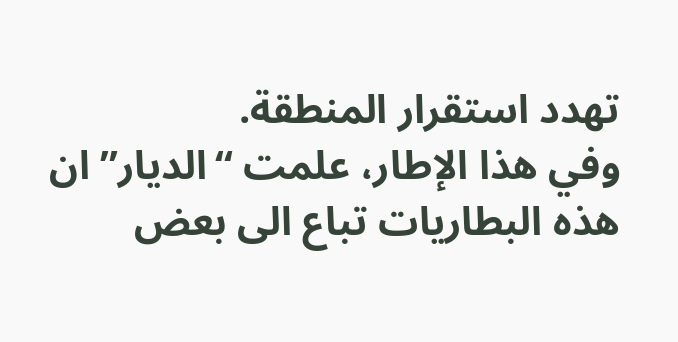تهدد استقرار المنطقة.
وفي هذا الإطار، علمت “الديار” ان هذه البطاريات تباع الى بعض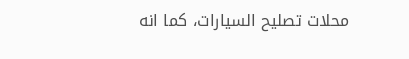محلات تصليح السيارات، كما انه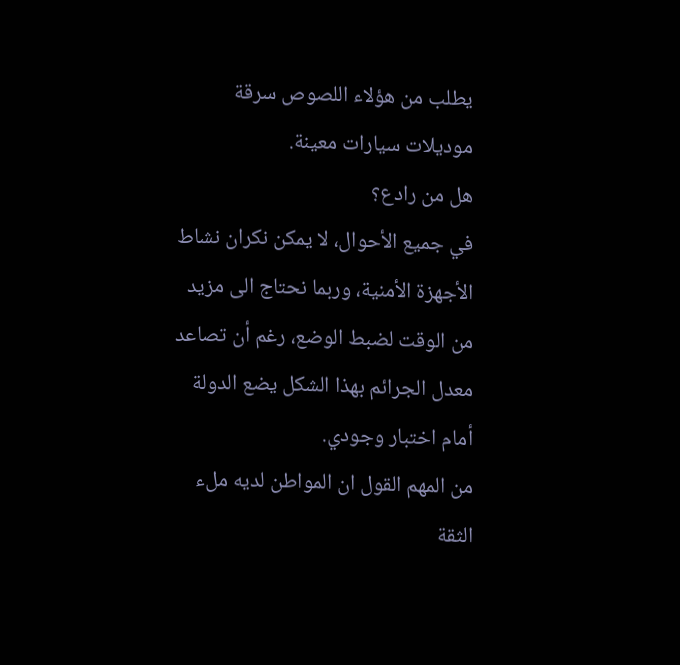يطلب من هؤلاء اللصوص سرقة موديلات سيارات معينة.
هل من رادع؟
في جميع الأحوال، لا يمكن نكران نشاط الأجهزة الأمنية، وربما نحتاج الى مزيد من الوقت لضبط الوضع، رغم أن تصاعد معدل الجرائم بهذا الشكل يضع الدولة أمام اختبار وجودي.
من المهم القول ان المواطن لديه ملء الثقة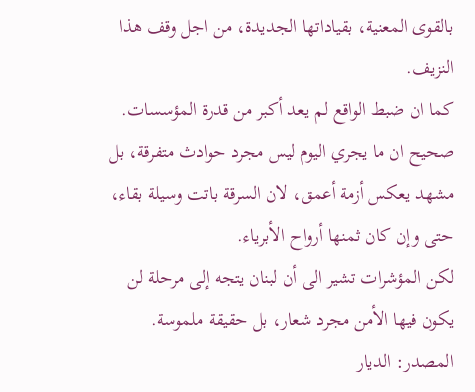بالقوى المعنية، بقياداتها الجديدة، من اجل وقف هذا النزيف.
كما ان ضبط الواقع لم يعد أكبر من قدرة المؤسسات.
صحيح ان ما يجري اليوم ليس مجرد حوادث متفرقة، بل مشهد يعكس أزمة أعمق، لان السرقة باتت وسيلة بقاء، حتى وإن كان ثمنها أرواح الأبرياء.
لكن المؤشرات تشير الى أن لبنان يتجه إلى مرحلة لن يكون فيها الأمن مجرد شعار، بل حقيقة ملموسة.
المصدر: الديار